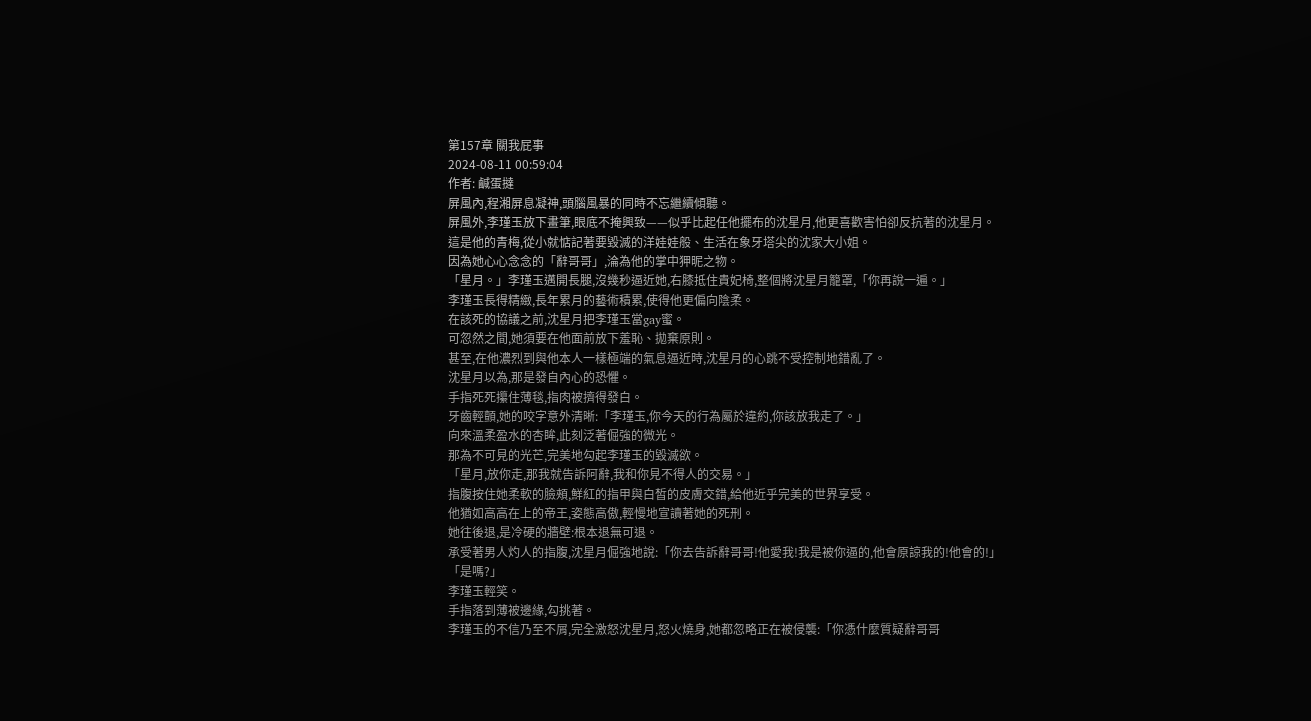第157章 關我屁事
2024-08-11 00:59:04
作者: 鹹蛋撻
屏風內,程湘屏息凝神,頭腦風暴的同時不忘繼續傾聽。
屏風外,李瑾玉放下畫筆,眼底不掩興致——似乎比起任他擺布的沈星月,他更喜歡害怕卻反抗著的沈星月。
這是他的青梅,從小就惦記著要毀滅的洋娃娃般、生活在象牙塔尖的沈家大小姐。
因為她心心念念的「辭哥哥」,淪為他的掌中狎昵之物。
「星月。」李瑾玉邁開長腿,沒幾秒逼近她,右膝抵住貴妃椅,整個將沈星月籠罩,「你再說一遍。」
李瑾玉長得精緻,長年累月的藝術積累,使得他更偏向陰柔。
在該死的協議之前,沈星月把李瑾玉當gay蜜。
可忽然之間,她須要在他面前放下羞恥、拋棄原則。
甚至,在他濃烈到與他本人一樣極端的氣息逼近時,沈星月的心跳不受控制地錯亂了。
沈星月以為,那是發自內心的恐懼。
手指死死攥住薄毯,指肉被擠得發白。
牙齒輕顫,她的咬字意外清晰:「李瑾玉,你今天的行為屬於違約,你該放我走了。」
向來溫柔盈水的杏眸,此刻泛著倔強的微光。
那為不可見的光芒,完美地勾起李瑾玉的毀滅欲。
「星月,放你走,那我就告訴阿辭,我和你見不得人的交易。」
指腹按住她柔軟的臉頰,鮮紅的指甲與白皙的皮膚交錯,給他近乎完美的世界享受。
他猶如高高在上的帝王,姿態高傲,輕慢地宣讀著她的死刑。
她往後退,是冷硬的牆壁:根本退無可退。
承受著男人灼人的指腹,沈星月倔強地說:「你去告訴辭哥哥!他愛我!我是被你逼的,他會原諒我的!他會的!」
「是嗎?」
李瑾玉輕笑。
手指落到薄被邊緣,勾挑著。
李瑾玉的不信乃至不屑,完全激怒沈星月,怒火燒身,她都忽略正在被侵襲:「你憑什麼質疑辭哥哥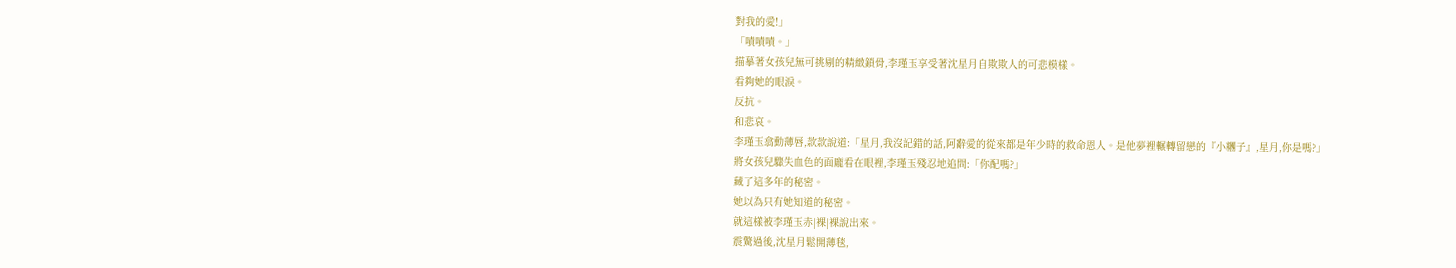對我的愛!」
「嘖嘖嘖。」
描摹著女孩兒無可挑剔的精緻鎖骨,李瑾玉享受著沈星月自欺欺人的可悲模樣。
看夠她的眼淚。
反抗。
和悲哀。
李瑾玉翕動薄唇,款款說道:「星月,我沒記錯的話,阿辭愛的從來都是年少時的救命恩人。是他夢裡輾轉留戀的『小糰子』,星月,你是嗎?」
將女孩兒驟失血色的面龐看在眼裡,李瑾玉殘忍地追問:「你配嗎?」
藏了這多年的秘密。
她以為只有她知道的秘密。
就這樣被李瑾玉赤|裸|裸說出來。
震驚過後,沈星月鬆開薄毯,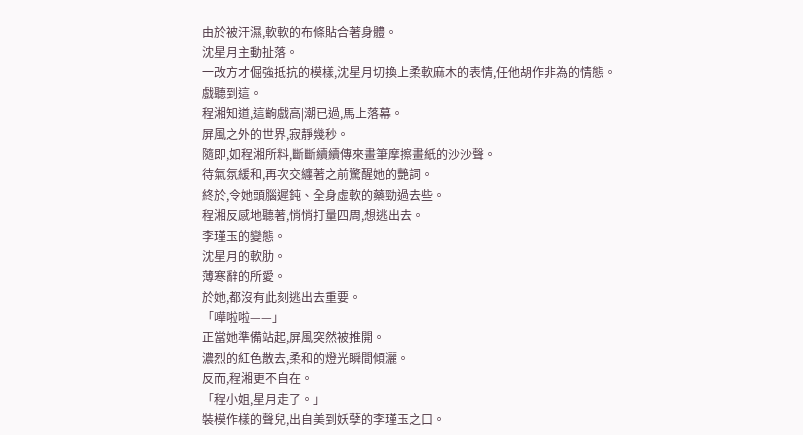由於被汗濕,軟軟的布條貼合著身體。
沈星月主動扯落。
一改方才倔強抵抗的模樣,沈星月切換上柔軟麻木的表情,任他胡作非為的情態。
戲聽到這。
程湘知道,這齣戲高|潮已過,馬上落幕。
屏風之外的世界,寂靜幾秒。
隨即,如程湘所料,斷斷續續傳來畫筆摩擦畫紙的沙沙聲。
待氣氛緩和,再次交纏著之前驚醒她的艷詞。
終於,令她頭腦遲鈍、全身虛軟的藥勁過去些。
程湘反感地聽著,悄悄打量四周,想逃出去。
李瑾玉的變態。
沈星月的軟肋。
薄寒辭的所愛。
於她,都沒有此刻逃出去重要。
「嘩啦啦——」
正當她準備站起,屏風突然被推開。
濃烈的紅色散去,柔和的燈光瞬間傾灑。
反而,程湘更不自在。
「程小姐,星月走了。」
裝模作樣的聲兒,出自美到妖孽的李瑾玉之口。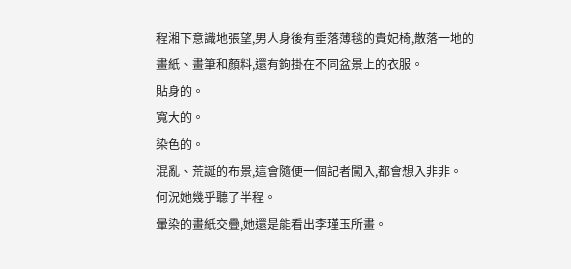程湘下意識地張望,男人身後有垂落薄毯的貴妃椅,散落一地的畫紙、畫筆和顏料,還有鉤掛在不同盆景上的衣服。
貼身的。
寬大的。
染色的。
混亂、荒誕的布景,這會隨便一個記者闖入,都會想入非非。
何況她幾乎聽了半程。
暈染的畫紙交疊,她還是能看出李瑾玉所畫。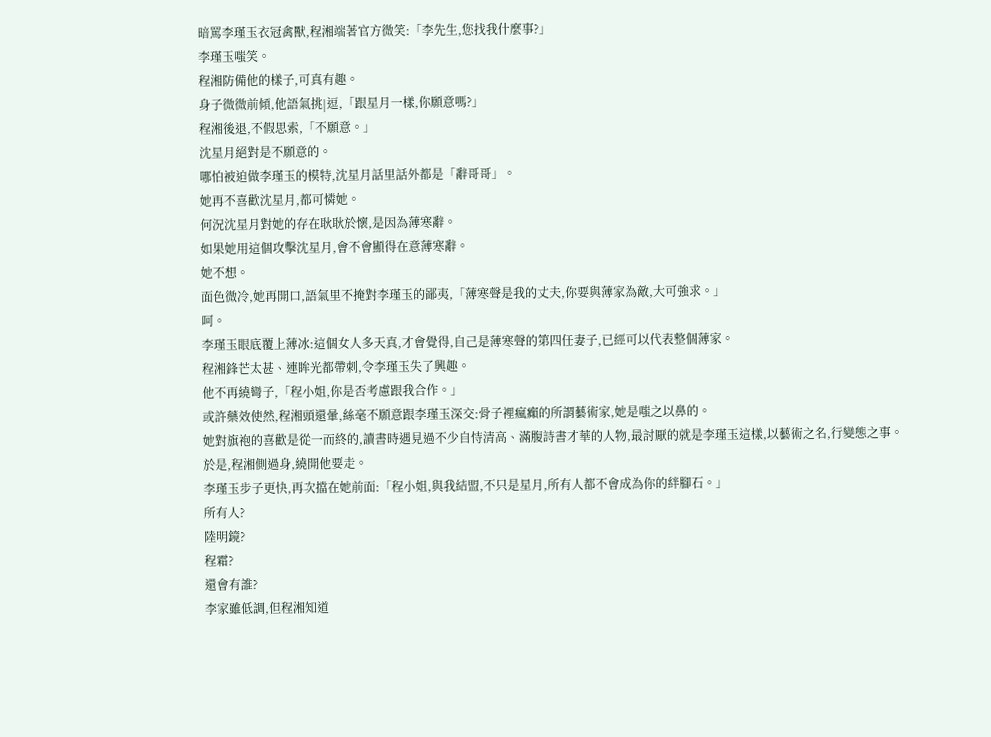暗罵李瑾玉衣冠禽獸,程湘端著官方微笑:「李先生,您找我什麼事?」
李瑾玉嗤笑。
程湘防備他的樣子,可真有趣。
身子微微前傾,他語氣挑|逗,「跟星月一樣,你願意嗎?」
程湘後退,不假思索,「不願意。」
沈星月絕對是不願意的。
哪怕被迫做李瑾玉的模特,沈星月話里話外都是「辭哥哥」。
她再不喜歡沈星月,都可憐她。
何況沈星月對她的存在耿耿於懷,是因為薄寒辭。
如果她用這個攻擊沈星月,會不會顯得在意薄寒辭。
她不想。
面色微冷,她再開口,語氣里不掩對李瑾玉的鄙夷,「薄寒聲是我的丈夫,你要與薄家為敵,大可強求。」
呵。
李瑾玉眼底覆上薄冰:這個女人多天真,才會覺得,自己是薄寒聲的第四任妻子,已經可以代表整個薄家。
程湘鋒芒太甚、連眸光都帶刺,令李瑾玉失了興趣。
他不再繞彎子,「程小姐,你是否考慮跟我合作。」
或許藥效使然,程湘頭還暈,絲毫不願意跟李瑾玉深交:骨子裡瘋癲的所謂藝術家,她是嗤之以鼻的。
她對旗袍的喜歡是從一而終的,讀書時遇見過不少自恃清高、滿腹詩書才華的人物,最討厭的就是李瑾玉這樣,以藝術之名,行變態之事。
於是,程湘側過身,繞開他要走。
李瑾玉步子更快,再次擋在她前面:「程小姐,與我結盟,不只是星月,所有人都不會成為你的絆腳石。」
所有人?
陸明鏡?
程霜?
還會有誰?
李家雖低調,但程湘知道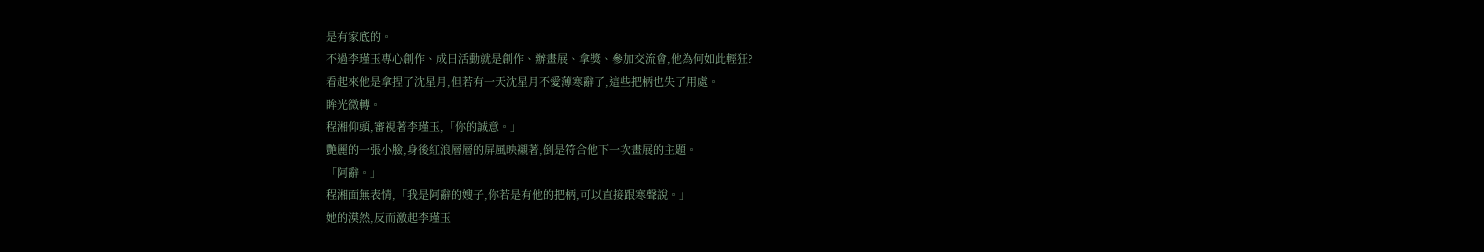是有家底的。
不過李瑾玉專心創作、成日活動就是創作、辦畫展、拿獎、參加交流會,他為何如此輕狂?
看起來他是拿捏了沈星月,但若有一天沈星月不愛薄寒辭了,這些把柄也失了用處。
眸光微轉。
程湘仰頭,審視著李瑾玉,「你的誠意。」
艷麗的一張小臉,身後紅浪層層的屏風映襯著,倒是符合他下一次畫展的主題。
「阿辭。」
程湘面無表情,「我是阿辭的嫂子,你若是有他的把柄,可以直接跟寒聲說。」
她的漠然,反而激起李瑾玉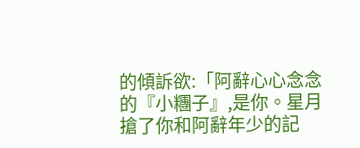的傾訴欲:「阿辭心心念念的『小糰子』,是你。星月搶了你和阿辭年少的記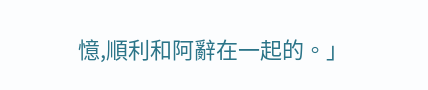憶,順利和阿辭在一起的。」